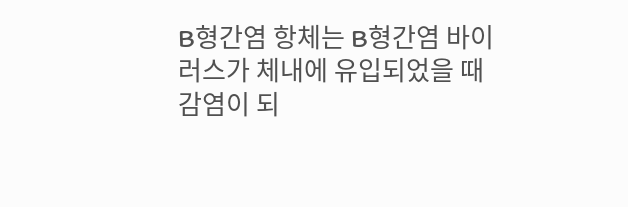B형간염 항체는 B형간염 바이러스가 체내에 유입되었을 때 감염이 되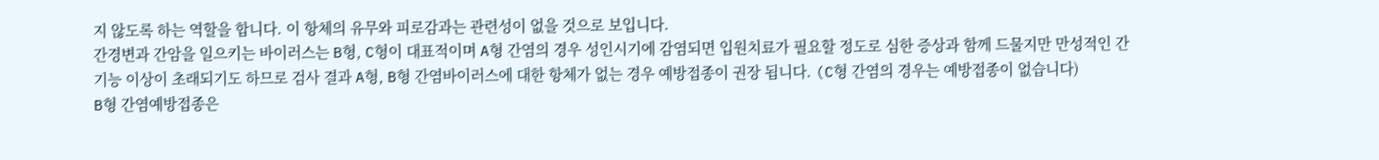지 않도록 하는 역할을 합니다. 이 항체의 유무와 피로감과는 관련성이 없을 것으로 보입니다.
간경변과 간암을 일으키는 바이러스는 B형, C형이 대표적이며 A형 간염의 경우 성인시기에 감염되면 입원치료가 필요할 정도로 심한 증상과 함께 드물지만 만성적인 간기능 이상이 초래되기도 하므로 검사 결과 A형, B형 간염바이러스에 대한 항체가 없는 경우 예방접종이 권장 됩니다. (C형 간염의 경우는 예방접종이 없습니다)
B형 간염예방접종은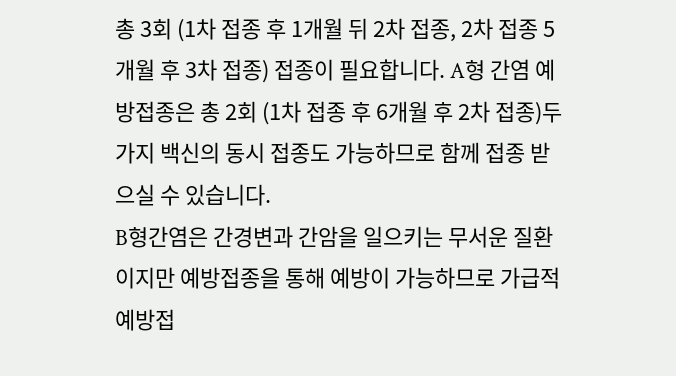총 3회 (1차 접종 후 1개월 뒤 2차 접종, 2차 접종 5개월 후 3차 접종) 접종이 필요합니다. A형 간염 예방접종은 총 2회 (1차 접종 후 6개월 후 2차 접종)두 가지 백신의 동시 접종도 가능하므로 함께 접종 받으실 수 있습니다.
B형간염은 간경변과 간암을 일으키는 무서운 질환이지만 예방접종을 통해 예방이 가능하므로 가급적 예방접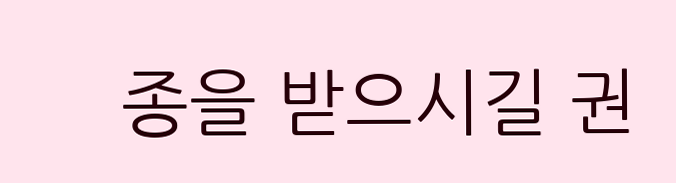종을 받으시길 권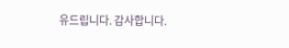유드립니다. 감사합니다.